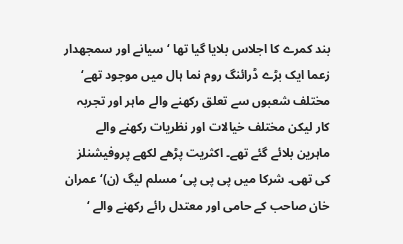بند کمرے کا اجلاس بلایا گیا تھا ‘ سیانے اور سمجھدار زعما ایک بڑے ڈرائنگ روم نما ہال میں موجود تھے‘ مختلف شعبوں سے تعلق رکھنے والے ماہر اور تجربہ کار لیکن مختلف خیالات اور نظریات رکھنے والے ماہرین بلائے گئے تھے۔ اکثریت پڑھے لکھے پروفیشنلز کی تھی۔ شرکا میں پی پی پی‘ مسلم لیگ (ن)‘ عمران خان صاحب کے حامی اور معتدل رائے رکھنے والے ‘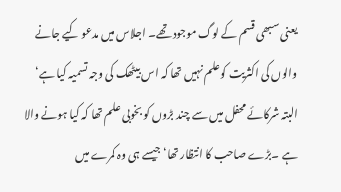یعنی سبھی قسم کے لوگ موجود تھے۔ اجلاس میں مدعو کیے جانے والوں کی اکثریت کوعلم نہیں تھا کہ اس بیٹھک کی وجہ تسمیہ کیا ہے‘ البتہ شرکائے محفل میں سے چند بڑوں کو بخوبی علم تھا کہ کیا ہونے والا ہے ۔بڑے صاحب کا انتظار تھا‘ جیسے ہی وہ کمرے میں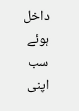داخل ہوئے سب اپنی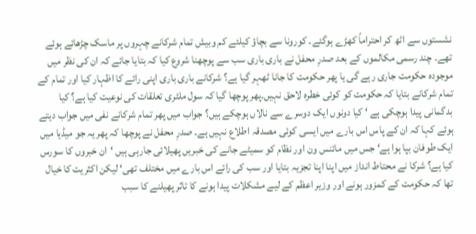نشستوں سے اٹھ کر احتراماً کھڑے ہوگئے۔ کورونا سے بچاؤ کیلئے کم وبیش تمام شرکانے چہروں پر ماسک چڑھائے ہوئے تھے۔ چند رسمی مکالموں کے بعد صدرِ محفل نے باری باری سب سے پوچھنا شروع کیا کہ بتایا جائے کہ ان کی نظر میں موجودہ حکومت جاری رہے گی یا پھر حکومت کا جانا ٹھہر گیا ہے؟ شرکانے باری باری اپنی رائے کا اظہار کیا اور تمام کے تمام شرکانے بتایا کہ حکومت کو کوئی خطرہ لاحق نہیں۔پھر پوچھا گیا کہ سول ملٹری تعلقات کی نوعیت کیا ہے؟ کیا بدگمانی پیدا ہوچکی ہے ‘ کیا دونوں ایک دوسرے سے نالاں ہوچکے ہیں؟ جواب میں پھر تمام شرکانے نفی میں جواب دیتے ہوئے کہا کہ ان کے پاس اس بارے میں ایسی کوئی مصدقہ اطلاع نہیں ہے۔ صدرِ محفل نے پوچھا کہ پھر یہ جو میڈیا میں ایک طوفان بپا ہوا ہے‘ جس میں مائنس ون اور نظام کو سمیٹے جانے کی خبریں پھیلائی جارہی ہیں ‘ان خبروں کا سورس کیا ہے؟ شرکا نے محتاط انداز میں اپنا اپنا تجزیہ بتایا اور سب کی رائے اس بارے میں مختلف تھی‘ لیکن اکثریت کا خیال تھا کہ حکومت کے کمزور ہونے اور وزیر اعظم کے لیے مشکلات پیدا ہونے کا تاثر پھیلنے کا سبب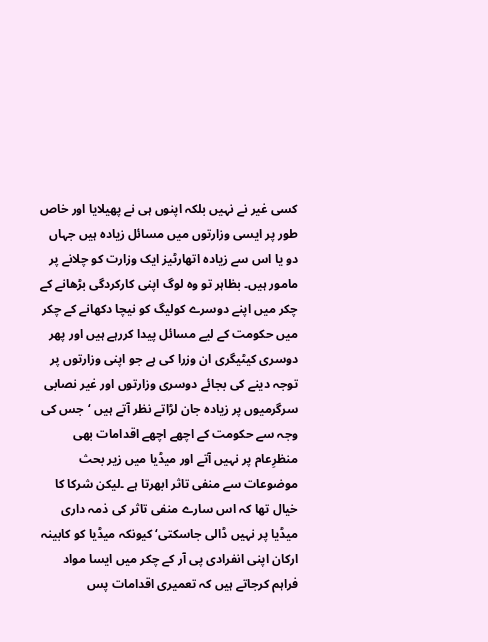کسی غیر نے نہیں بلکہ اپنوں ہی نے پھیلایا اور خاص طور پر ایسی وزارتوں میں مسائل زیادہ ہیں جہاں دو یا اس سے زیادہ اتھارٹیز ایک وزارت کو چلانے پر مامور ہیں۔ بظاہر تو وہ لوگ اپنی کارکردگی بڑھانے کے چکر میں اپنے دوسرے کولیگ کو نیچا دکھانے کے چکر میں حکومت کے لیے مسائل پیدا کررہے ہیں اور پھر دوسری کیٹیگری ان وزرا کی ہے جو اپنی وزارتوں پر توجہ دینے کی بجائے دوسری وزارتوں اور غیر نصابی سرگرمیوں پر زیادہ جان لڑاتے نظر آتے ہیں ‘جس کی وجہ سے حکومت کے اچھے اچھے اقدامات بھی منظرِعام پر نہیں آتے اور میڈیا میں زیر بحث موضوعات سے منفی تاثر ابھرتا ہے ۔لیکن شرکا کا خیال تھا کہ اس سارے منفی تاثر کی ذمہ داری میڈیا پر نہیں ڈالی جاسکتی‘ کیونکہ میڈیا کو کابینہ ارکان اپنی انفرادی پی آر کے چکر میں ایسا مواد فراہم کرجاتے ہیں کہ تعمیری اقدامات پس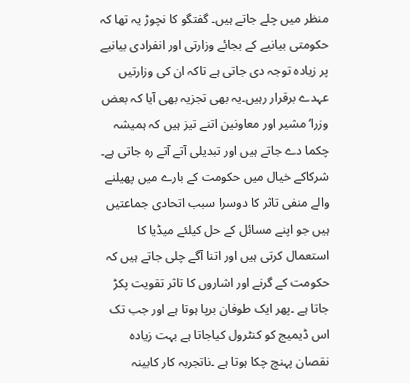منظر میں چلے جاتے ہیں۔ گفتگو کا نچوڑ یہ تھا کہ حکومتی بیانیے کے بجائے وزارتی اور انفرادی بیانیے پر زیادہ توجہ دی جاتی ہے تاکہ ان کی وزارتیں عہدے برقرار رہیں۔یہ بھی تجزیہ بھی آیا کہ بعض وزرا‘ مشیر اور معاونین اتنے تیز ہیں کہ ہمیشہ چکما دے جاتے ہیں اور تبدیلی آتے آتے رہ جاتی ہے۔
شرکاکے خیال میں حکومت کے بارے میں پھیلنے والے منفی تاثر کا دوسرا سبب اتحادی جماعتیں ہیں جو اپنے مسائل کے حل کیلئے میڈیا کا استعمال کرتی ہیں اور اتنا آگے چلی جاتے ہیں کہ حکومت کے گرنے اور اشاروں کا تاثر تقویت پکڑ جاتا ہے ۔پھر ایک طوفان برپا ہوتا ہے اور جب تک اس ڈیمیج کو کنٹرول کیاجاتا ہے بہت زیادہ نقصان پہنچ چکا ہوتا ہے ۔ناتجربہ کار کابینہ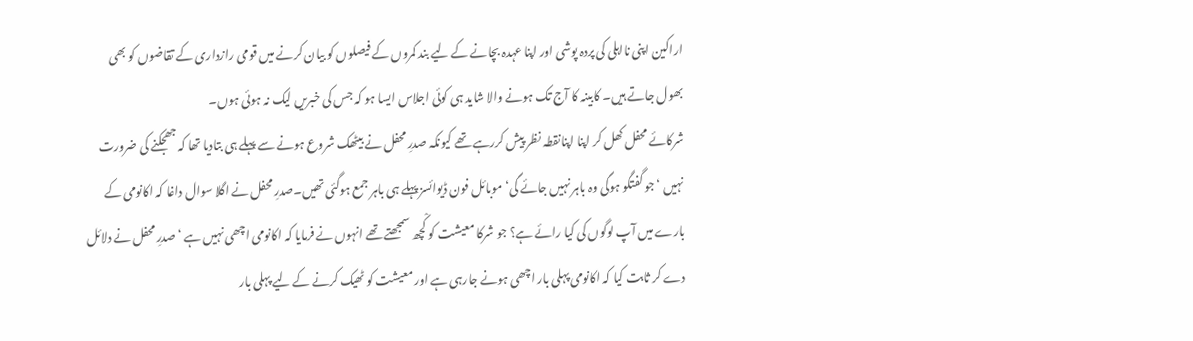اراکین اپنی نااہلی کی پردہ پوشی اور اپنا عہدہ بچانے کے لیے بند کمروں کے فیصلوں کو بیان کرنے میں قومی رازداری کے تقاضوں کو بھی بھول جاتے ہیں۔ کابینہ کا آج تک ہونے والا شاید ہی کوئی اجلاس ایسا ہو کہ جس کی خبریں لیک نہ ہوئی ہوں۔
شرکائے محفل کھل کر اپنا اپنانقطہ نظر پیش کررہے تھے کیونکہ صدرِ محفل نے بیٹھک شروع ہونے سے پہلے ہی بتادیا تھا کہ جھجکنے کی ضرورت نہیں ‘جو گفتگو ہوگی وہ باہر نہیں جائے گی‘ موبائل فون ڈیوائسز پہلے ہی باہر جمع ہوگئی تھیں۔صدرِ محفل نے اگلا سوال داغا کہ اکانومی کے بارے میں آپ لوگوں کی کیا رائے ہے؟ جو شرکا معیشت کو کْچھ سمجھتے تھے انہوں نے فرمایا کہ اکانومی اچھی نہیں ہے ‘صدرِ محفل نے دلائل دے کر ثابت کیا کہ اکانومی پہلی بار اچھی ہونے جارہی ہے اور معیشت کو ٹھیک کرنے کے لیے پہلی بار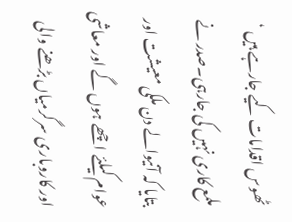ٹھوس اقدامات کیے جارہے ہیں ‘ ملمع کاری نہیں کی جارہی۔صدر نے بتایا کہ آنیوالے دن ملکی معیشت اور عوام کیلئے اچھے ہوں گے اور معاشی اور کاروباری سرگرمیاں بڑھنے والی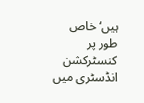ہیں‘ خاص طور پر کنسٹرکشن انڈسٹری میں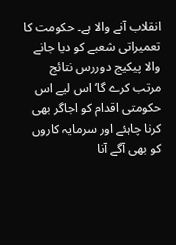انقلاب آنے والا ہے۔ حکومت کا تعمیراتی شعبے کو دیا جانے والا پیکیج دوررس نتائج مرتب کرے گا‘ اس لیے اس حکومتی اقدام کو اجاگر بھی کرنا چاہئے اور سرمایہ کاروں کو بھی آگے آنا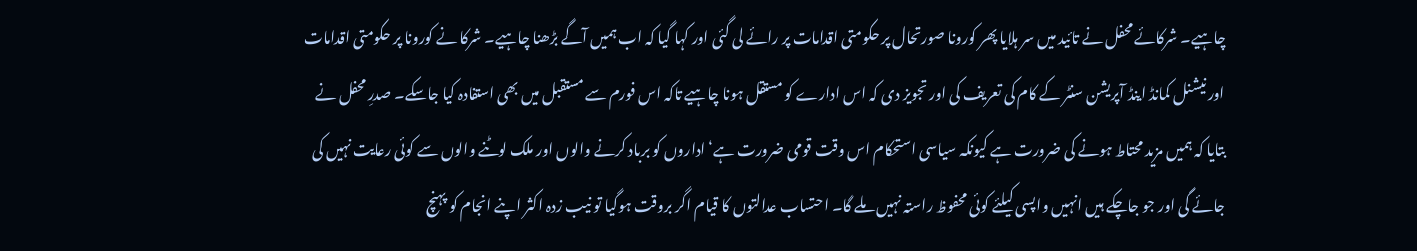چاہیے۔ شرکائے محفل نے تائید میں سر ہلایا پھر کورونا صورتحال پر حکومتی اقدامات پر رائے لی گئی اور کہا گیا کہ اب ہمیں آگے بڑھنا چاہیے۔ شرکا نے کورونا پر حکومتی اقدامات اور نیشنل کمانڈ اینڈ آپریشن سنٹر کے کام کی تعریف کی اور تجویز دی کہ اس ادارے کو مستقل ہونا چاہیے تاکہ اس فورم سے مستقبل میں بھی استفادہ کیا جاسکے۔ صدرِ محفل نے بتایا کہ ہمیں مزید محتاط ہونے کی ضرورت ہے کیونکہ سیاسی استحکام اس وقت قومی ضرورت ہے‘ اداروں کو برباد کرنے والوں اور ملک لوٹنے والوں سے کوئی رعایت نہیں کی جائے گی اور جو جاچکے ہیں انہیں واپسی کیلئے کوئی محفوظ راستہ نہیں ملے گا۔ احتساب عدالتوں کا قیام اگر بروقت ہوگیا تو نیب زدہ اکثر اپنے انجام کو پہنچ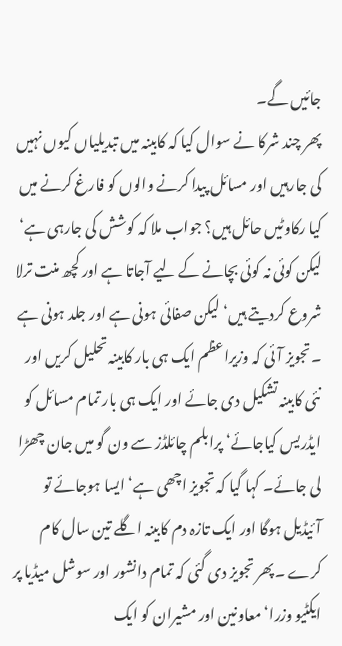جائیں گے۔
پھر چند شرکا نے سوال کیا کہ کابینہ میں تبدیلیاں کیوں نہیں کی جارہیں اور مسائل پیدا کرنے والوں کو فارغ کرنے میں کیا رکاوٹیں حائل ہیں؟ جواب ملا کہ کوشش کی جارہی ہے‘ لیکن کوئی نہ کوئی بچانے کے لیے آجاتا ہے اور کچھ منت ترلا شروع کردیتے ہیں‘ لیکن صفائی ہونی ہے اور جلد ہونی ہے ۔تجویز آئی کہ وزیراعظم ایک ہی بار کابینہ تحلیل کریں اور نئی کابینہ تشکیل دی جائے اور ایک ہی بار تمام مسائل کو ایڈریس کیاجائے‘ پرابلم چائلڈز سے ون گو میں جان چھڑا لی جائے۔ کہا گیا کہ تجویز اچھی ہے‘ ایسا ہوجائے تو آئیڈیل ہوگا اور ایک تازہ دم کابینہ اگلے تین سال کام کرے ۔پھر تجویز دی گئی کہ تمام دانشور اور سوشل میڈیا پر ایکٹیو وزرا‘ معاونین اور مشیران کو ایک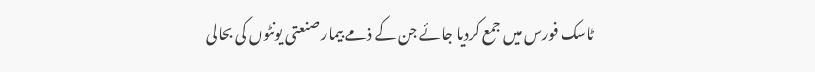ٹاسک فورس میں جمع کردیا جائے جن کے ذمے بیمار صنعتی یونٹوں کی بحالی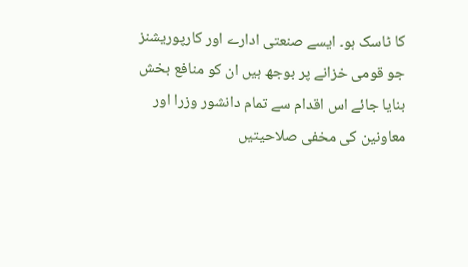کا ٹاسک ہو۔ ایسے صنعتی ادارے اور کارپوریشنز جو قومی خزانے پر بوجھ ہیں ان کو منافع بخش بنایا جائے اس اقدام سے تمام دانشور وزرا اور معاونین کی مخفی صلاحیتیں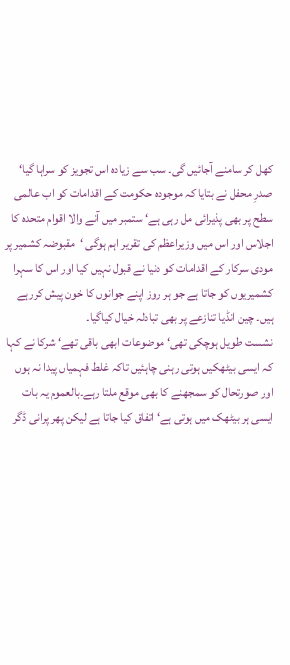کھل کر سامنے آجائیں گی۔ سب سے زیادہ اس تجویز کو سراہا گیا‘ صدرِ محفل نے بتایا کہ موجودہ حکومت کے اقدامات کو اب عالمی سطح پر بھی پذیرائی مل رہی ہے‘ ستمبر میں آنے والا اقوام متحدہ کا اجلاس اور اس میں وزیراعظم کی تقریر اہم ہوگی ‘مقبوضہ کشمیر پر مودی سرکار کے اقدامات کو دنیا نے قبول نہیں کیا اور اس کا سہرا کشمیریوں کو جاتا ہے جو ہر روز اپنے جوانوں کا خون پیش کررہے ہیں۔ چین انڈیا تنازعے پر بھی تبادلہ خیال کیاگیا۔
نشست طویل ہوچکی تھی‘ موضوعات ابھی باقی تھے‘ شرکا نے کہا کہ ایسی بیٹھکیں ہوتی رہنی چاہئیں تاکہ غلط فہمیاں پیدا نہ ہوں اور صورتحال کو سمجھنے کا بھی موقع ملتا رہے۔بالعموم یہ بات ایسی ہر بیٹھک میں ہوتی ہے‘ اتفاق کیا جاتا ہے لیکن پھر پرانی ڈگر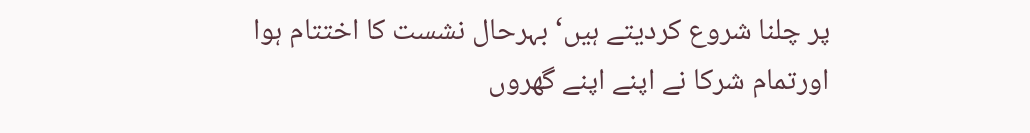پر چلنا شروع کردیتے ہیں‘ بہرحال نشست کا اختتام ہوا اورتمام شرکا نے اپنے اپنے گھروں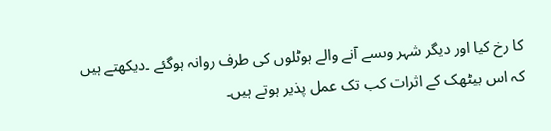کا رخ کیا اور دیگر شہر وںسے آنے والے ہوٹلوں کی طرف روانہ ہوگئے ۔دیکھتے ہیں کہ اس بیٹھک کے اثرات کب تک عمل پذیر ہوتے ہیں۔